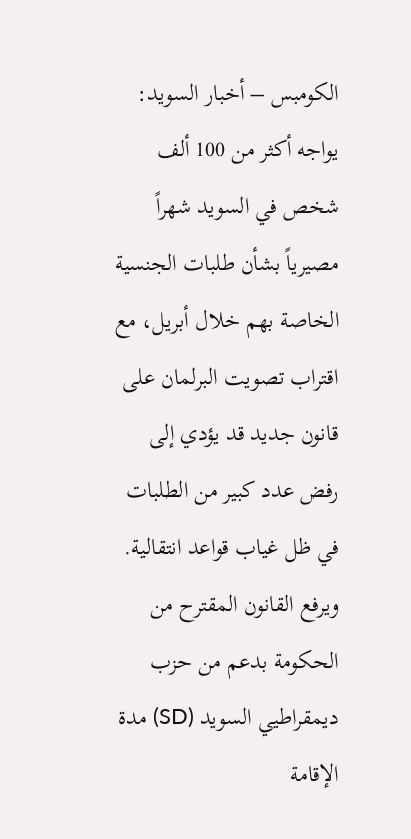الكومبس – أخبار السويد: يواجه أكثر من 100 ألف شخص في السويد شهراً مصيرياً بشأن طلبات الجنسية الخاصة بهم خلال أبريل، مع اقتراب تصويت البرلمان على قانون جديد قد يؤدي إلى رفض عدد كبير من الطلبات في ظل غياب قواعد انتقالية.
ويرفع القانون المقترح من الحكومة بدعم من حزب ديمقراطيي السويد (SD) مدة الإقامة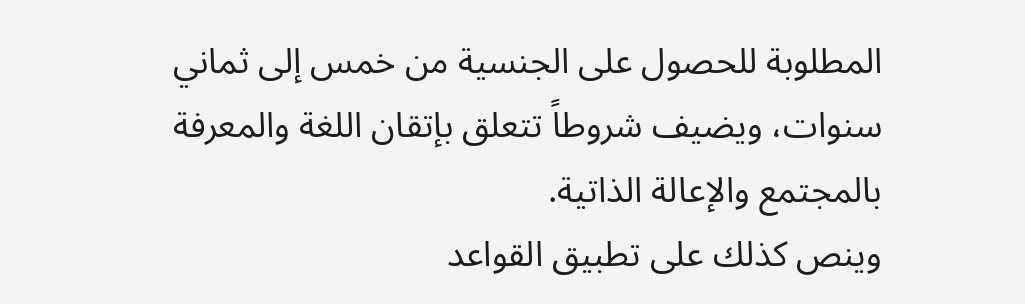المطلوبة للحصول على الجنسية من خمس إلى ثماني سنوات، ويضيف شروطاً تتعلق بإتقان اللغة والمعرفة بالمجتمع والإعالة الذاتية.
وينص كذلك على تطبيق القواعد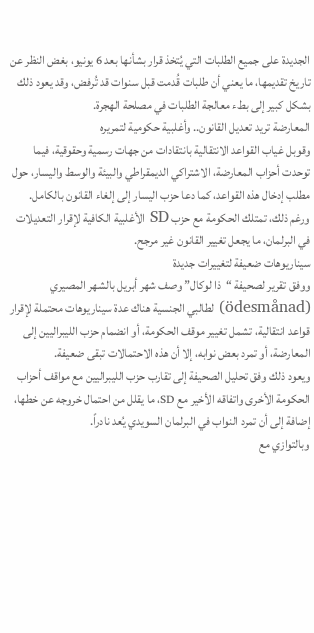الجديدة على جميع الطلبات التي يُتخذ قرار بشأنها بعد 6 يونيو، بغض النظر عن تاريخ تقديمها، ما يعني أن طلبات قُدمت قبل سنوات قد تُرفض، وقد يعود ذلك بشكل كبير إلى بطء معالجة الطلبات في مصلحة الهجرة.
المعارضة تريد تعديل القانون.. وأغلبية حكومية لتمريره
وقوبل غياب القواعد الانتقالية بانتقادات من جهات رسمية وحقوقية، فيما توحدت أحزاب المعارضة، الاشتراكي الديمقراطي والبيئة والوسط واليسار، حول مطلب إدخال هذه القواعد، كما دعا حزب اليسار إلى إلغاء القانون بالكامل.
ورغم ذلك، تمتلك الحكومة مع حزب SD الأغلبية الكافية لإقرار التعديلات في البرلمان، ما يجعل تغيير القانون غير مرجح.
سيناريوهات ضعيفة لتغييرات جديدة
ووفق تقرير لصحيفة “ذا لوكال” وصف شهر أبريل بالشهر المصيري (ödesmånad) لطالبي الجنسية هناك عدة سيناريوهات محتملة لإقرار قواعد انتقالية، تشمل تغيير موقف الحكومة، أو انضمام حزب الليبراليين إلى المعارضة، أو تمرد بعض نوابه، إلا أن هذه الاحتمالات تبقى ضعيفة.
ويعود ذلك وفق تحليل الصحيفة إلى تقارب حزب الليبراليين مع مواقف أحزاب الحكومة الأخرى واتفاقه الأخير مع SD، ما يقلل من احتمال خروجه عن خطها، إضافة إلى أن تمرد النواب في البرلمان السويدي يُعد نادراً.
وبالتوازي مع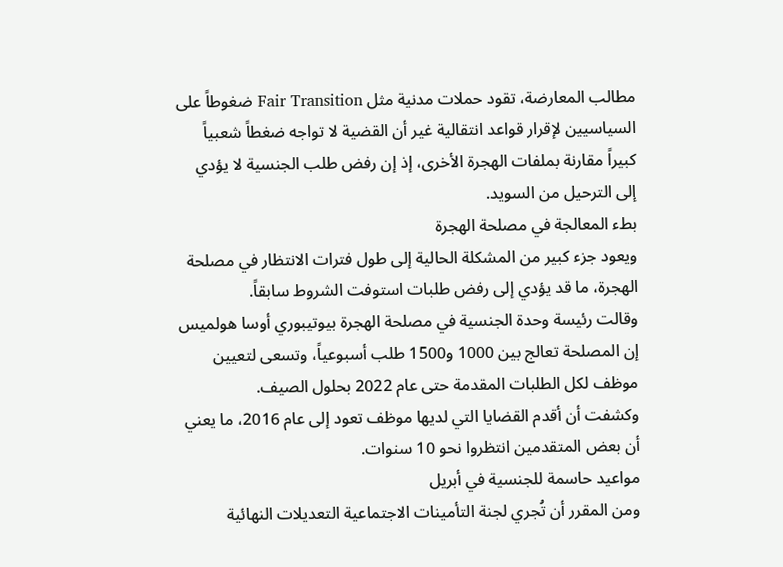مطالب المعارضة، تقود حملات مدنية مثل Fair Transition ضغوطاً على السياسيين لإقرار قواعد انتقالية غير أن القضية لا تواجه ضغطاً شعبياً كبيراً مقارنة بملفات الهجرة الأخرى، إذ إن رفض طلب الجنسية لا يؤدي إلى الترحيل من السويد.
بطء المعالجة في مصلحة الهجرة
ويعود جزء كبير من المشكلة الحالية إلى طول فترات الانتظار في مصلحة الهجرة، ما قد يؤدي إلى رفض طلبات استوفت الشروط سابقاً.
وقالت رئيسة وحدة الجنسية في مصلحة الهجرة بيوتيبوري أوسا هولميس إن المصلحة تعالج بين 1000 و1500 طلب أسبوعياً، وتسعى لتعيين موظف لكل الطلبات المقدمة حتى عام 2022 بحلول الصيف.
وكشفت أن أقدم القضايا التي لديها موظف تعود إلى عام 2016، ما يعني أن بعض المتقدمين انتظروا نحو 10 سنوات.
مواعيد حاسمة للجنسية في أبريل
ومن المقرر أن تُجري لجنة التأمينات الاجتماعية التعديلات النهائية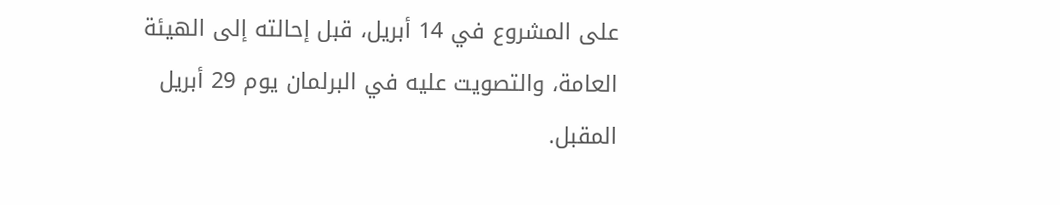على المشروع في 14 أبريل، قبل إحالته إلى الهيئة العامة، والتصويت عليه في البرلمان يوم 29 أبريل المقبل.